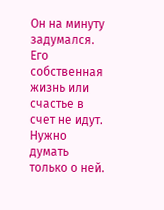Он на минуту задумался. Его собственная жизнь или счастье в счет не идут. Нужно думать только о ней.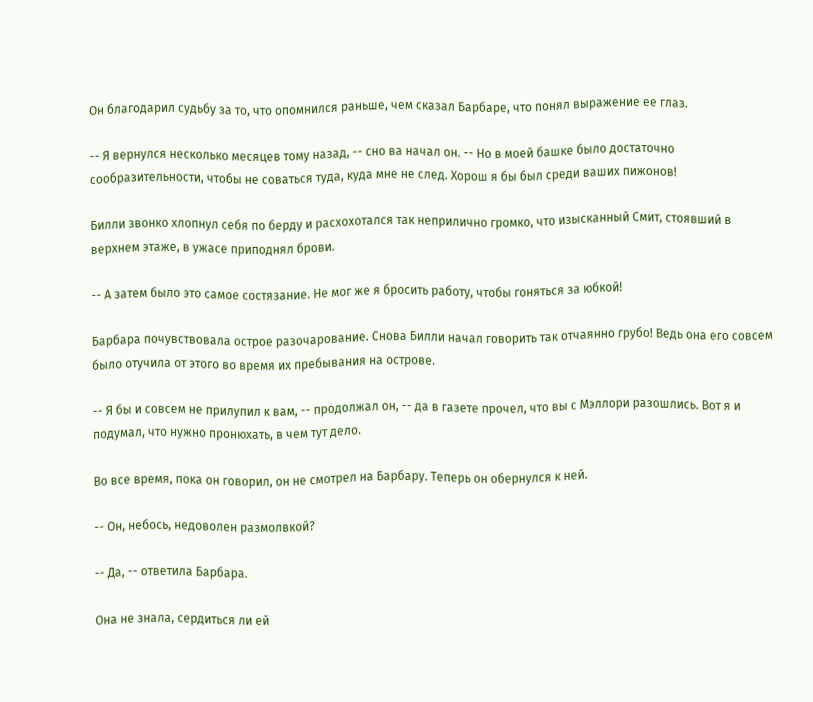Он благодарил судьбу за то, что опомнился раньше, чем сказал Барбаре, что понял выражение ее глаз.

-- Я вернулся несколько месяцев тому назад, -- сно ва начал он. -- Но в моей башке было достаточно сообразительности, чтобы не соваться туда, куда мне не след. Хорош я бы был среди ваших пижонов!

Билли звонко хлопнул себя по берду и расхохотался так неприлично громко, что изысканный Смит, стоявший в верхнем этаже, в ужасе приподнял брови.

-- А затем было это самое состязание. Не мог же я бросить работу, чтобы гоняться за юбкой!

Барбара почувствовала острое разочарование. Снова Билли начал говорить так отчаянно грубо! Ведь она его совсем было отучила от этого во время их пребывания на острове.

-- Я бы и совсем не прилупил к вам, -- продолжал он, -- да в газете прочел, что вы с Мэллори разошлись. Вот я и подумал, что нужно пронюхать, в чем тут дело.

Во все время, пока он говорил, он не смотрел на Барбару. Теперь он обернулся к ней.

-- Он, небось, недоволен размолвкой?

-- Да, -- ответила Барбара.

Она не знала, сердиться ли ей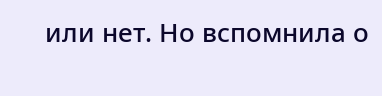или нет. Но вспомнила о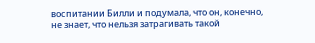воспитании Билли и подумала, что он, конечно, не знает, что нельзя затрагивать такой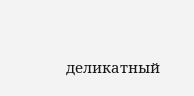деликатный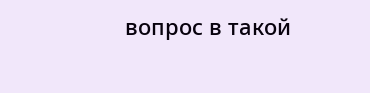вопрос в такой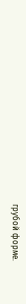грубой форме.